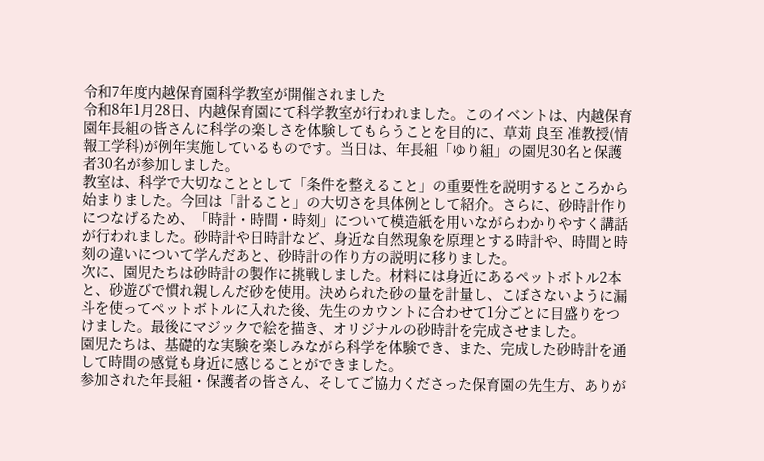令和7年度内越保育園科学教室が開催されました
令和8年1月28日、内越保育園にて科学教室が行われました。このイベントは、内越保育園年長組の皆さんに科学の楽しさを体験してもらうことを目的に、草苅 良至 准教授(情報工学科)が例年実施しているものです。当日は、年長組「ゆり組」の園児30名と保護者30名が参加しました。
教室は、科学で大切なこととして「条件を整えること」の重要性を説明するところから始まりました。今回は「計ること」の大切さを具体例として紹介。さらに、砂時計作りにつなげるため、「時計・時間・時刻」について模造紙を用いながらわかりやすく講話が行われました。砂時計や日時計など、身近な自然現象を原理とする時計や、時間と時刻の違いについて学んだあと、砂時計の作り方の説明に移りました。
次に、園児たちは砂時計の製作に挑戦しました。材料には身近にあるペットボトル2本と、砂遊びで慣れ親しんだ砂を使用。決められた砂の量を計量し、こぼさないように漏斗を使ってペットボトルに入れた後、先生のカウントに合わせて1分ごとに目盛りをつけました。最後にマジックで絵を描き、オリジナルの砂時計を完成させました。
園児たちは、基礎的な実験を楽しみながら科学を体験でき、また、完成した砂時計を通して時間の感覚も身近に感じることができました。
参加された年長組・保護者の皆さん、そしてご協力くださった保育園の先生方、ありが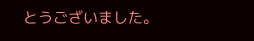とうございました。